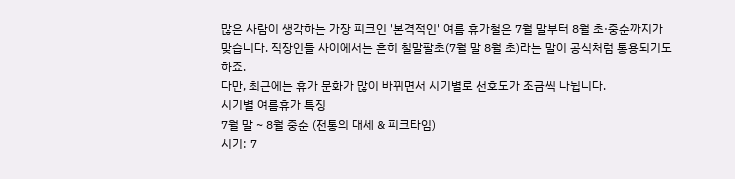많은 사람이 생각하는 가장 피크인 '본격적인' 여름 휴가철은 7월 말부터 8월 초·중순까지가 맞습니다. 직장인들 사이에서는 흔히 칠말팔초(7월 말 8월 초)라는 말이 공식처럼 통용되기도 하죠.
다만, 최근에는 휴가 문화가 많이 바뀌면서 시기별로 선호도가 조금씩 나뉩니다.
시기별 여름휴가 특징
7월 말 ~ 8월 중순 (전통의 대세 & 피크타임)
시기: 7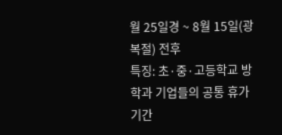월 25일경 ~ 8월 15일(광복절) 전후
특징: 초·중·고등학교 방학과 기업들의 공통 휴가 기간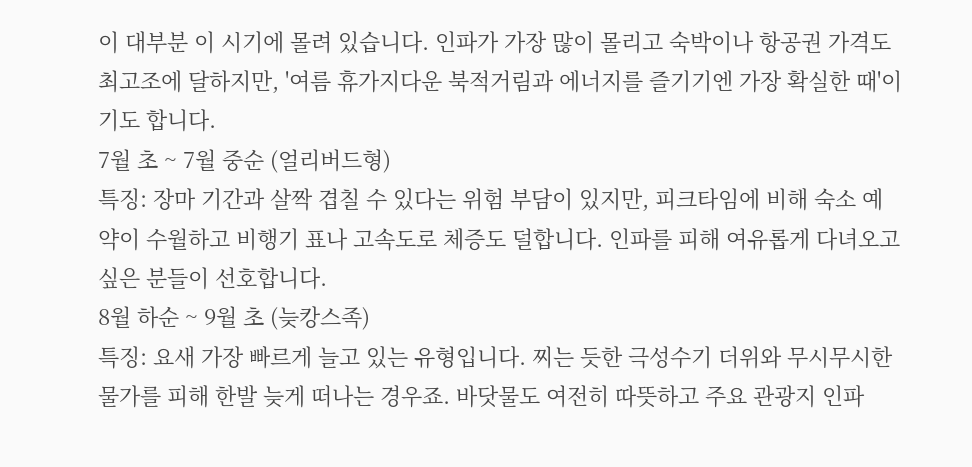이 대부분 이 시기에 몰려 있습니다. 인파가 가장 많이 몰리고 숙박이나 항공권 가격도 최고조에 달하지만, '여름 휴가지다운 북적거림과 에너지를 즐기기엔 가장 확실한 때'이기도 합니다.
7월 초 ~ 7월 중순 (얼리버드형)
특징: 장마 기간과 살짝 겹칠 수 있다는 위험 부담이 있지만, 피크타임에 비해 숙소 예약이 수월하고 비행기 표나 고속도로 체증도 덜합니다. 인파를 피해 여유롭게 다녀오고 싶은 분들이 선호합니다.
8월 하순 ~ 9월 초 (늦캉스족)
특징: 요새 가장 빠르게 늘고 있는 유형입니다. 찌는 듯한 극성수기 더위와 무시무시한 물가를 피해 한발 늦게 떠나는 경우죠. 바닷물도 여전히 따뜻하고 주요 관광지 인파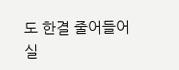도 한결 줄어들어 실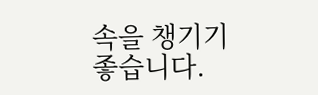속을 챙기기 좋습니다.